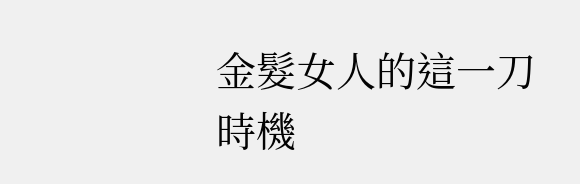金髮女人的這一刀時機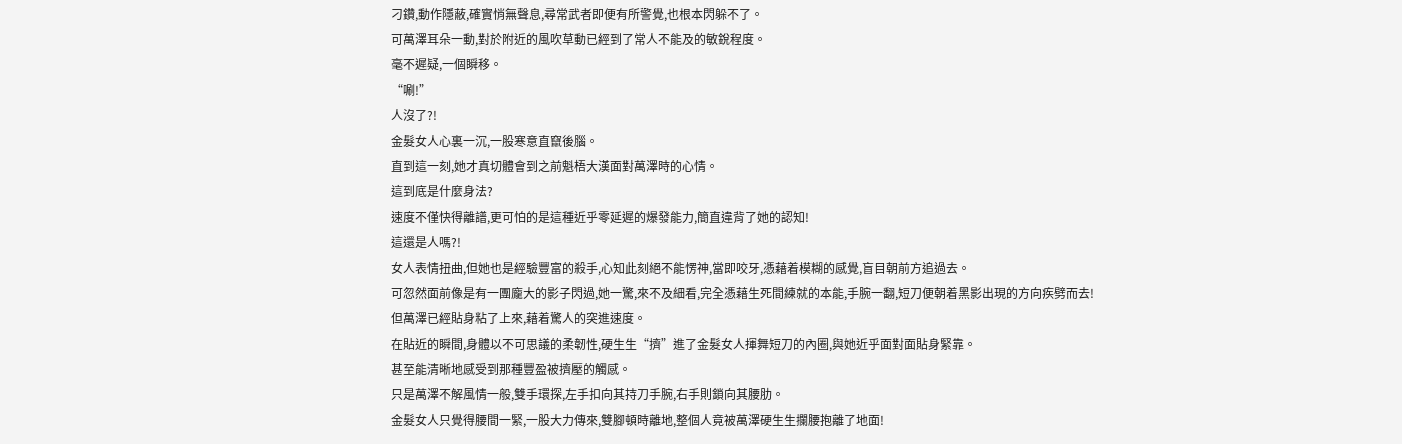刁鑽,動作隱蔽,確實悄無聲息,尋常武者即便有所警覺,也根本閃躲不了。
可萬澤耳朵一動,對於附近的風吹草動已經到了常人不能及的敏銳程度。
毫不遲疑,一個瞬移。
“唰!”
人沒了?!
金髮女人心裏一沉,一股寒意直竄後腦。
直到這一刻,她才真切體會到之前魁梧大漢面對萬澤時的心情。
這到底是什麼身法?
速度不僅快得離譜,更可怕的是這種近乎零延遲的爆發能力,簡直違背了她的認知!
這還是人嗎?!
女人表情扭曲,但她也是經驗豐富的殺手,心知此刻絕不能愣神,當即咬牙,憑藉着模糊的感覺,盲目朝前方追過去。
可忽然面前像是有一團龐大的影子閃過,她一驚,來不及細看,完全憑藉生死間練就的本能,手腕一翻,短刀便朝着黑影出現的方向疾劈而去!
但萬澤已經貼身粘了上來,藉着驚人的突進速度。
在貼近的瞬間,身體以不可思議的柔韌性,硬生生“擠”進了金髮女人揮舞短刀的內圈,與她近乎面對面貼身緊靠。
甚至能清晰地感受到那種豐盈被擠壓的觸感。
只是萬澤不解風情一般,雙手環探,左手扣向其持刀手腕,右手則鎖向其腰肋。
金髮女人只覺得腰間一緊,一股大力傳來,雙腳頓時離地,整個人竟被萬澤硬生生攔腰抱離了地面!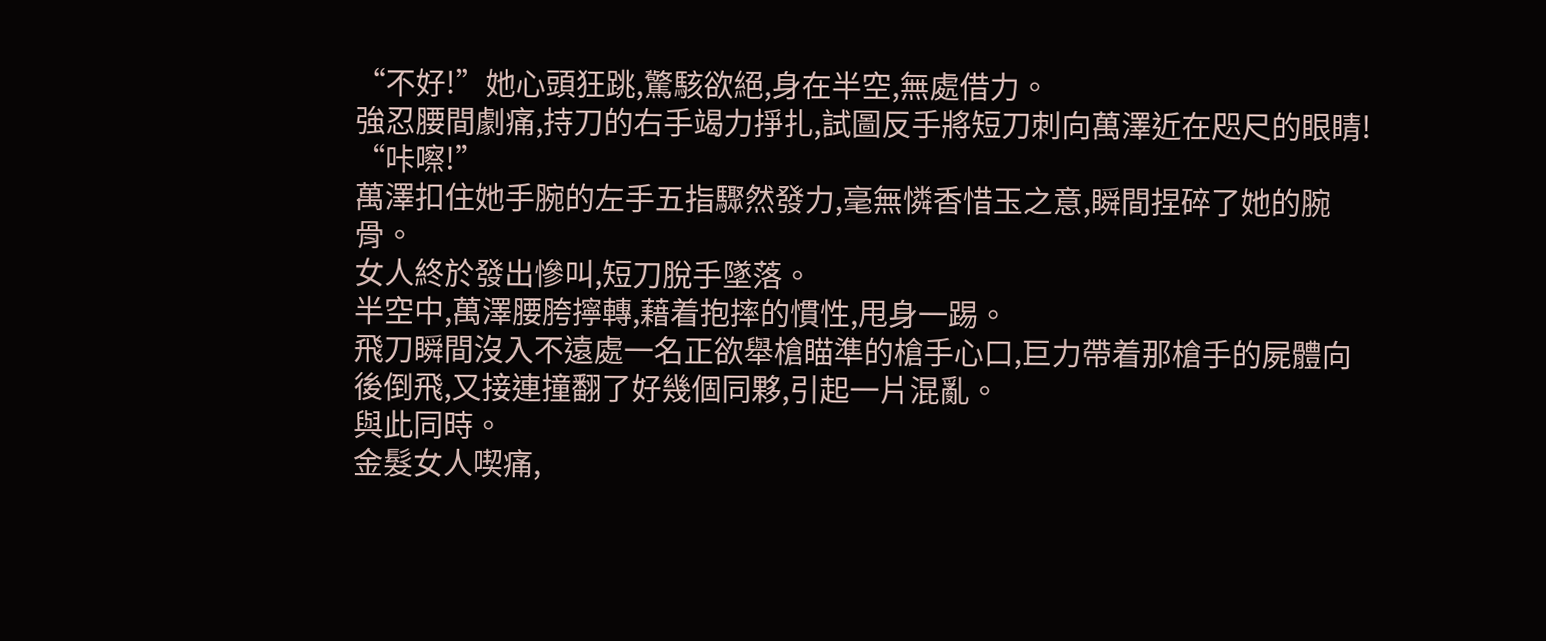“不好!”她心頭狂跳,驚駭欲絕,身在半空,無處借力。
強忍腰間劇痛,持刀的右手竭力掙扎,試圖反手將短刀刺向萬澤近在咫尺的眼睛!
“咔嚓!”
萬澤扣住她手腕的左手五指驟然發力,毫無憐香惜玉之意,瞬間捏碎了她的腕骨。
女人終於發出慘叫,短刀脫手墜落。
半空中,萬澤腰胯擰轉,藉着抱摔的慣性,甩身一踢。
飛刀瞬間沒入不遠處一名正欲舉槍瞄準的槍手心口,巨力帶着那槍手的屍體向後倒飛,又接連撞翻了好幾個同夥,引起一片混亂。
與此同時。
金髮女人喫痛,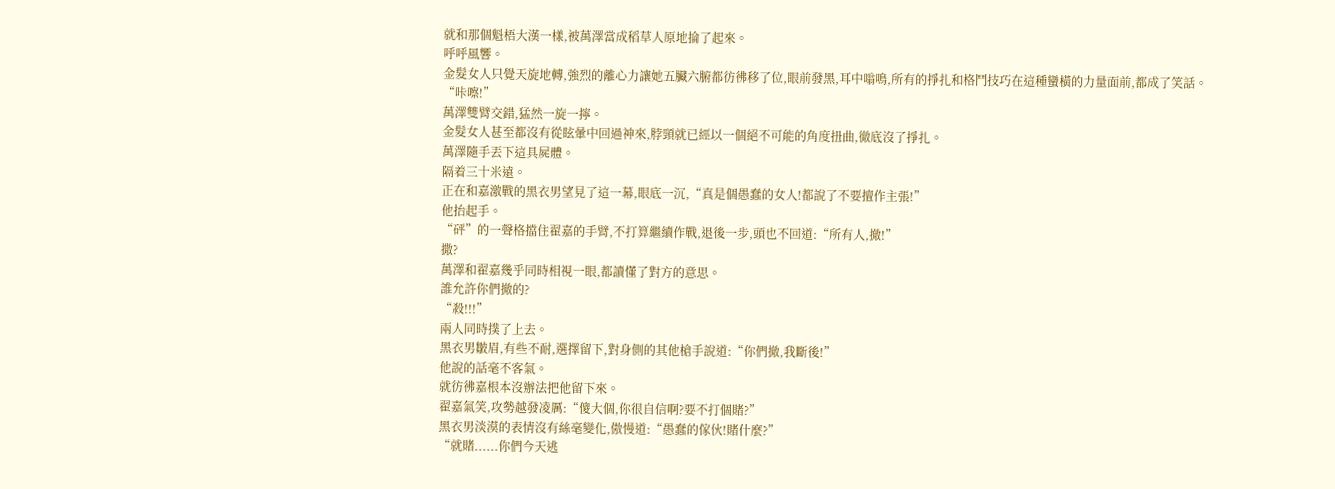就和那個魁梧大漢一樣,被萬澤當成稻草人原地掄了起來。
呼呼風響。
金髮女人只覺天旋地轉,強烈的離心力讓她五臟六腑都彷彿移了位,眼前發黑,耳中嗡鳴,所有的掙扎和格鬥技巧在這種蠻橫的力量面前,都成了笑話。
“咔嚓!”
萬澤雙臂交錯,猛然一旋一擰。
金髮女人甚至都沒有從眩暈中回過神來,脖頸就已經以一個絕不可能的角度扭曲,徹底沒了掙扎。
萬澤隨手丟下這具屍體。
隔着三十米遠。
正在和嘉激戰的黑衣男望見了這一幕,眼底一沉,“真是個愚蠢的女人!都說了不要擅作主張!”
他抬起手。
“砰”的一聲格擋住翟嘉的手臂,不打算繼續作戰,退後一步,頭也不回道:“所有人,撤!”
撒?
萬澤和翟嘉幾乎同時相視一眼,都讀懂了對方的意思。
誰允許你們撤的?
“殺!!!”
兩人同時撲了上去。
黑衣男皺眉,有些不耐,選擇留下,對身側的其他槍手說道:“你們撤,我斷後!”
他說的話毫不客氣。
就彷彿嘉根本沒辦法把他留下來。
翟嘉氣笑,攻勢越發凌厲:“傻大個,你很自信啊?要不打個賭?”
黑衣男淡漠的表情沒有絲毫變化,傲慢道:“愚蠢的傢伙!賭什麼?”
“就賭......你們今天逃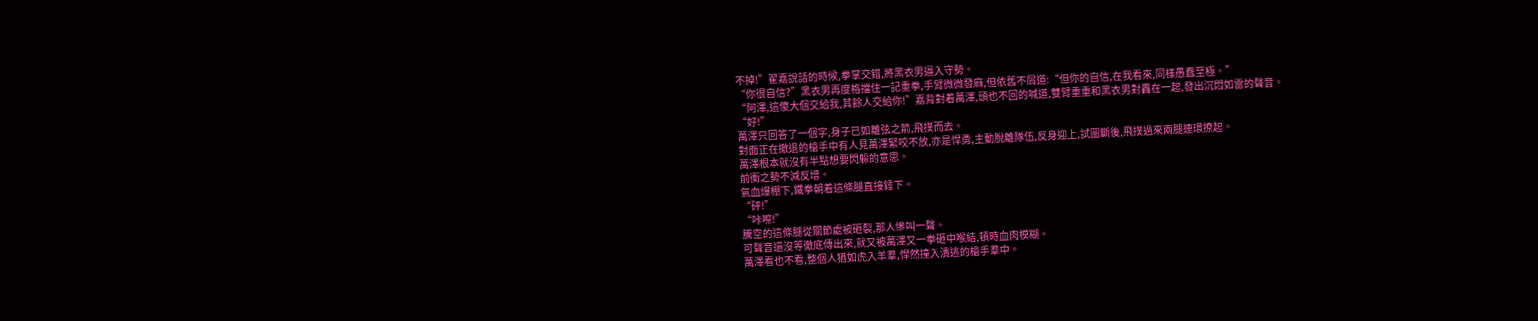不掉!”翟嘉說話的時候,拳掌交錯,將黑衣男逼入守勢。
“你很自信?”黑衣男再度格擋住一記重拳,手臂微微發麻,但依舊不屑道:“但你的自信,在我看來,同樣愚蠢至極。”
“阿澤,這傻大個交給我,其餘人交給你!”嘉背對着萬澤,頭也不回的喊道,雙臂重重和黑衣男對轟在一起,發出沉悶如雷的聲音。
“好!”
萬澤只回答了一個字,身子已如離弦之箭,飛撲而去。
對面正在撤退的槍手中有人見萬澤緊咬不放,亦是悍勇,主動脫離隊伍,反身迎上,試圖斷後,飛撲過來兩腿連環撩起。
萬澤根本就沒有半點想要閃躲的意思。
前衝之勢不減反增。
氣血爆棚下,鐵拳朝着這條腿直接錘下。
“砰!”
“咔嚓!”
騰空的這條腿從關節處被砸裂,那人慘叫一聲。
可聲音還沒等徹底傳出來,就又被萬澤又一拳砸中喉結,頓時血肉模糊。
萬澤看也不看,整個人猶如虎入羊羣,悍然撞入潰逃的槍手羣中。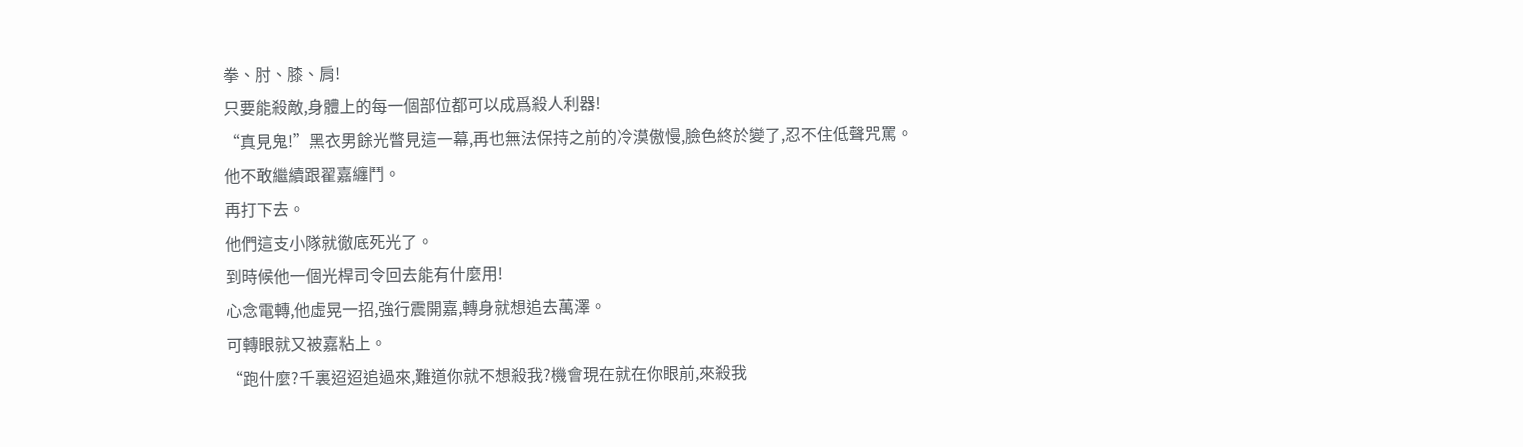拳、肘、膝、肩!
只要能殺敵,身體上的每一個部位都可以成爲殺人利器!
“真見鬼!”黑衣男餘光瞥見這一幕,再也無法保持之前的冷漠傲慢,臉色終於變了,忍不住低聲咒罵。
他不敢繼續跟翟嘉纏鬥。
再打下去。
他們這支小隊就徹底死光了。
到時候他一個光桿司令回去能有什麼用!
心念電轉,他虛晃一招,強行震開嘉,轉身就想追去萬澤。
可轉眼就又被嘉粘上。
“跑什麼?千裏迢迢追過來,難道你就不想殺我?機會現在就在你眼前,來殺我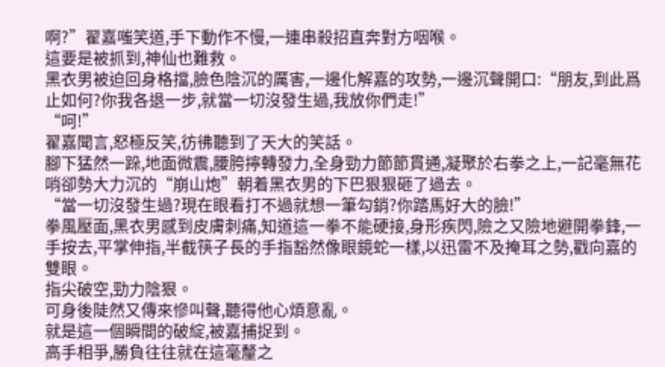啊?”翟嘉嗤笑道,手下動作不慢,一連串殺招直奔對方咽喉。
這要是被抓到,神仙也難救。
黑衣男被迫回身格擋,臉色陰沉的厲害,一邊化解嘉的攻勢,一邊沉聲開口:“朋友,到此爲止如何?你我各退一步,就當一切沒發生過,我放你們走!”
“呵!”
翟嘉聞言,怒極反笑,彷彿聽到了天大的笑話。
腳下猛然一跺,地面微震,腰胯擰轉發力,全身勁力節節貫通,凝聚於右拳之上,一記毫無花哨卻勢大力沉的“崩山炮”朝着黑衣男的下巴狠狠砸了過去。
“當一切沒發生過?現在眼看打不過就想一筆勾銷?你踏馬好大的臉!”
拳風壓面,黑衣男感到皮膚刺痛,知道這一拳不能硬接,身形疾閃,險之又險地避開拳鋒,一手按去,平掌伸指,半截筷子長的手指豁然像眼鏡蛇一樣,以迅雷不及掩耳之勢,戳向嘉的雙眼。
指尖破空,勁力陰狠。
可身後陡然又傳來慘叫聲,聽得他心煩意亂。
就是這一個瞬間的破綻,被嘉捕捉到。
高手相爭,勝負往往就在這毫釐之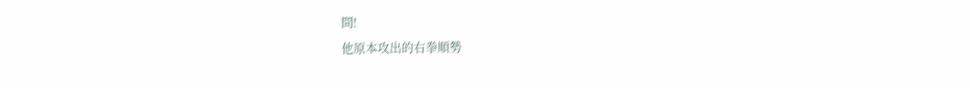間!
他原本攻出的右拳順勢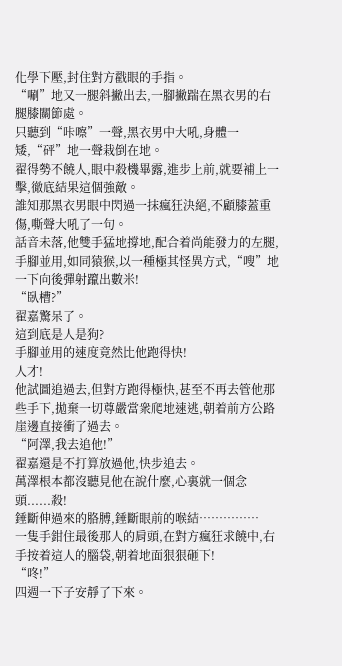化學下壓,封住對方戳眼的手指。
“唰”地又一腿斜撇出去,一腳撇踹在黑衣男的右腿膝關節處。
只聽到“咔嚓”一聲,黑衣男中大吼,身體一矮,“砰”地一聲栽倒在地。
翟得勢不饒人,眼中殺機畢露,進步上前,就要補上一擊,徹底結果這個強敵。
誰知那黑衣男眼中閃過一抹瘋狂決絕,不顧膝蓋重傷,嘶聲大吼了一句。
話音未落,他雙手猛地撐地,配合着尚能發力的左腿,手腳並用,如同猿猴,以一種極其怪異方式,“嗖”地一下向後彈射躥出數米!
“臥槽?”
翟嘉驚呆了。
這到底是人是狗?
手腳並用的速度竟然比他跑得快!
人才!
他試圖追過去,但對方跑得極快,甚至不再去管他那些手下,拋棄一切尊嚴當衆爬地速逃,朝着前方公路崖邊直接衝了過去。
“阿澤,我去追他!”
翟嘉還是不打算放過他,快步追去。
萬澤根本都沒聽見他在說什麼,心裏就一個念頭......殺!
錘斷伸過來的胳膊,錘斷眼前的喉結……………
一隻手鉗住最後那人的肩頭,在對方瘋狂求饒中,右手按着這人的腦袋,朝着地面狠狠砸下!
“咚!”
四週一下子安靜了下來。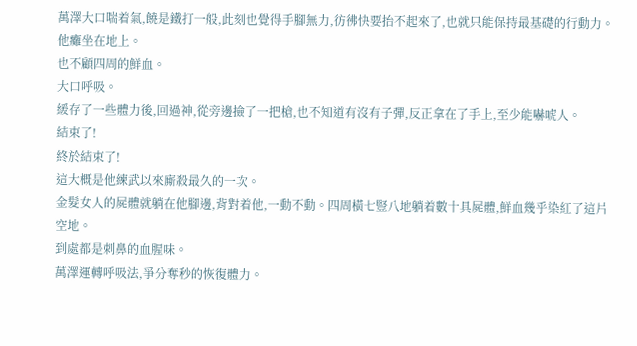萬澤大口喘着氣,饒是鐵打一般,此刻也覺得手腳無力,彷彿快要抬不起來了,也就只能保持最基礎的行動力。
他癱坐在地上。
也不顧四周的鮮血。
大口呼吸。
緩存了一些體力後,回過神,從旁邊撿了一把槍,也不知道有沒有子彈,反正拿在了手上,至少能嚇唬人。
結束了!
終於結束了!
這大概是他練武以來廝殺最久的一次。
金髮女人的屍體就躺在他腳邊,背對着他,一動不動。四周橫七豎八地躺着數十具屍體,鮮血幾乎染紅了這片空地。
到處都是刺鼻的血腥味。
萬澤運轉呼吸法,爭分奪秒的恢復體力。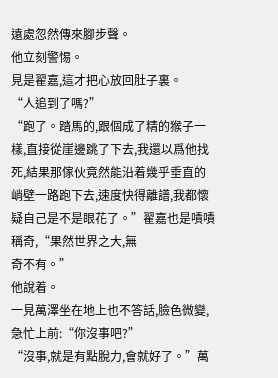遠處忽然傳來腳步聲。
他立刻警惕。
見是翟嘉,這才把心放回肚子裏。
“人追到了嗎?”
“跑了。踏馬的,跟個成了精的猴子一樣,直接從崖邊跳了下去,我還以爲他找死,結果那傢伙竟然能沿着幾乎垂直的峭壁一路跑下去,速度快得離譜,我都懷疑自己是不是眼花了。”翟嘉也是嘖嘖稱奇,“果然世界之大,無
奇不有。”
他說着。
一見萬澤坐在地上也不答話,臉色微變,急忙上前:“你沒事吧?”
“沒事,就是有點脫力,會就好了。”萬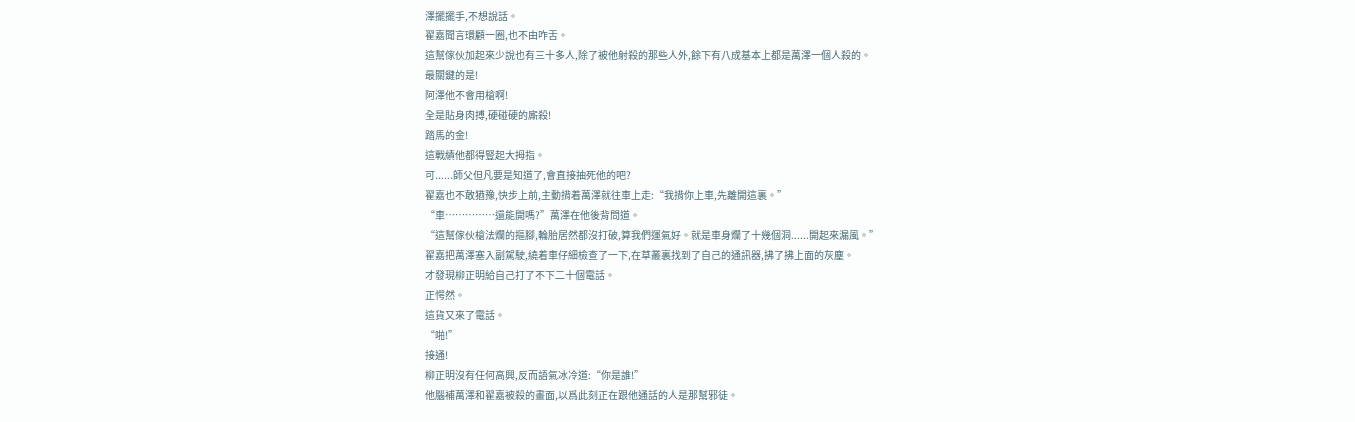澤擺擺手,不想說話。
翟嘉聞言環顧一圈,也不由咋舌。
這幫傢伙加起來少說也有三十多人,除了被他射殺的那些人外,餘下有八成基本上都是萬澤一個人殺的。
最關鍵的是!
阿澤他不會用槍啊!
全是貼身肉搏,硬碰硬的廝殺!
踏馬的金!
這戰績他都得豎起大拇指。
可......師父但凡要是知道了,會直接抽死他的吧?
翟嘉也不敢猶豫,快步上前,主動揹着萬澤就往車上走:“我揹你上車,先離開這裏。”
“車……………還能開嗎?”萬澤在他後背問道。
“這幫傢伙槍法爛的摳腳,輪胎居然都沒打破,算我們運氣好。就是車身爛了十幾個洞......開起來漏風。”
翟嘉把萬澤塞入副駕駛,繞着車仔細檢查了一下,在草叢裏找到了自己的通訊器,拂了拂上面的灰塵。
才發現柳正明給自己打了不下二十個電話。
正愕然。
這貨又來了電話。
“啪!”
接通!
柳正明沒有任何高興,反而語氣冰冷道:“你是誰!”
他腦補萬澤和翟嘉被殺的畫面,以爲此刻正在跟他通話的人是那幫邪徒。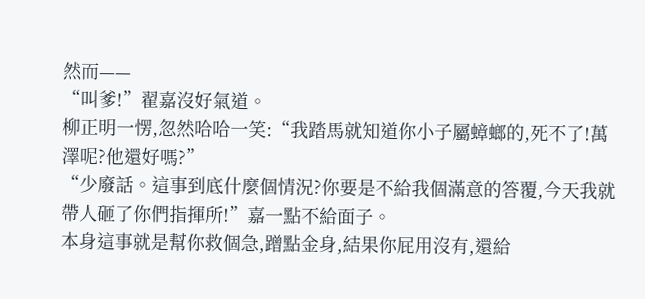然而——
“叫爹!”翟嘉沒好氣道。
柳正明一愣,忽然哈哈一笑:“我踏馬就知道你小子屬蟑螂的,死不了!萬澤呢?他還好嗎?”
“少廢話。這事到底什麼個情況?你要是不給我個滿意的答覆,今天我就帶人砸了你們指揮所!”嘉一點不給面子。
本身這事就是幫你救個急,蹭點金身,結果你屁用沒有,還給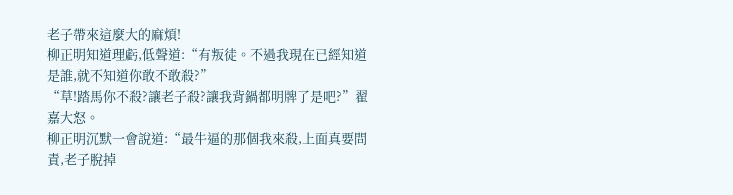老子帶來這麼大的麻煩!
柳正明知道理虧,低聲道:“有叛徒。不過我現在已經知道是誰,就不知道你敢不敢殺?”
“草!踏馬你不殺?讓老子殺?讓我背鍋都明牌了是吧?”翟嘉大怒。
柳正明沉默一會說道:“最牛逼的那個我來殺,上面真要問責,老子脫掉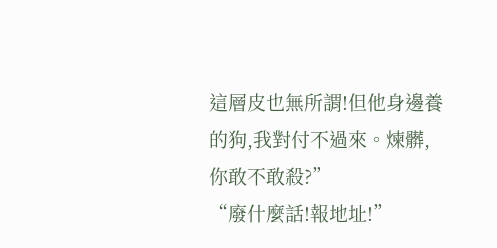這層皮也無所謂!但他身邊養的狗,我對付不過來。煉髒,你敢不敢殺?”
“廢什麼話!報地址!”